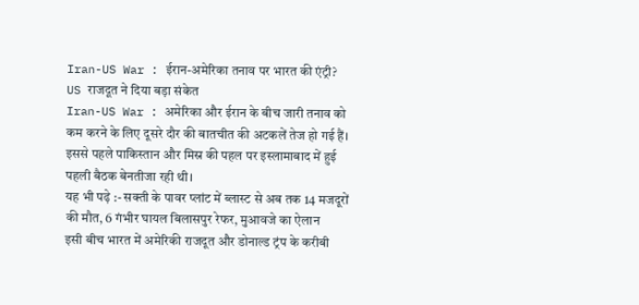Iran-US War : ईरान-अमेरिका तनाव पर भारत की एंट्री? US राजदूत ने दिया बड़ा संकेत
Iran-US War : अमेरिका और ईरान के बीच जारी तनाव को कम करने के लिए दूसरे दौर की बातचीत की अटकलें तेज हो गई हैं। इससे पहले पाकिस्तान और मिस्र की पहल पर इस्लामाबाद में हुई पहली बैठक बेनतीजा रही थी।
यह भी पढ़े :- सक्ती के पावर प्लांट में ब्लास्ट से अब तक 14 मजदूरों की मौत, 6 गंभीर घायल बिलासपुर रेफर, मुआवजे का ऐलान
इसी बीच भारत में अमेरिकी राजदूत और डोनाल्ड ट्रंप के करीबी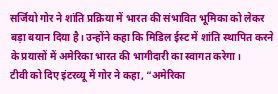सर्जियो गोर ने शांति प्रक्रिया में भारत की संभावित भूमिका को लेकर बड़ा बयान दिया है। उन्होंने कहा कि मिडिल ईस्ट में शांति स्थापित करने के प्रयासों में अमेरिका भारत की भागीदारी का स्वागत करेगा।
टीवी को दिए इंटरव्यू में गोर ने कहा, “अमेरिका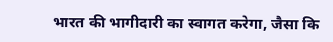भारत की भागीदारी का स्वागत करेगा, जैसा कि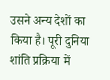उसने अन्य देशों का किया है। पूरी दुनिया शांति प्रक्रिया में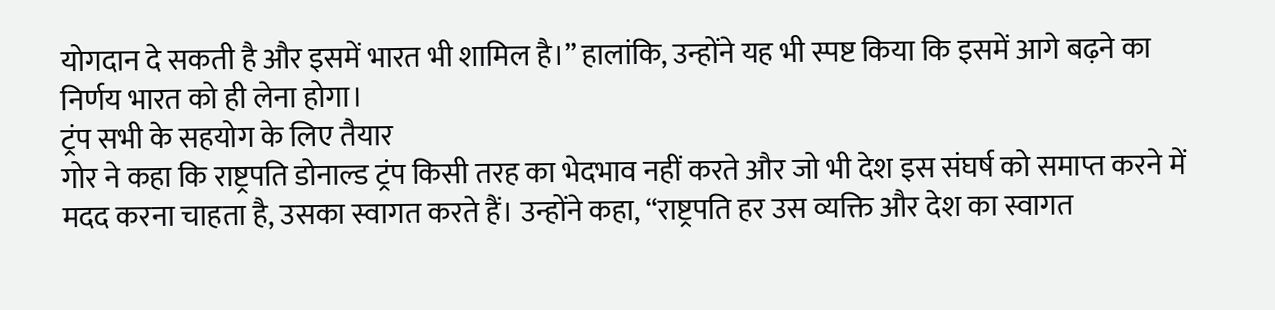योगदान दे सकती है और इसमें भारत भी शामिल है।” हालांकि, उन्होंने यह भी स्पष्ट किया कि इसमें आगे बढ़ने का निर्णय भारत को ही लेना होगा।
ट्रंप सभी के सहयोग के लिए तैयार
गोर ने कहा कि राष्ट्रपति डोनाल्ड ट्रंप किसी तरह का भेदभाव नहीं करते और जो भी देश इस संघर्ष को समाप्त करने में मदद करना चाहता है, उसका स्वागत करते हैं। उन्होंने कहा, “राष्ट्रपति हर उस व्यक्ति और देश का स्वागत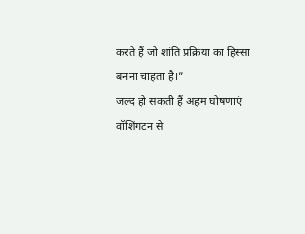करते हैं जो शांति प्रक्रिया का हिस्सा बनना चाहता है।”
जल्द हो सकती हैं अहम घोषणाएं
वॉशिंगटन से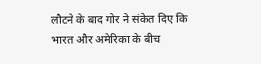लौटने के बाद गोर ने संकेत दिए कि भारत और अमेरिका के बीच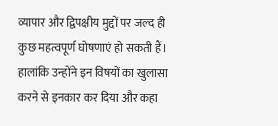व्यापार और द्विपक्षीय मुद्दों पर जल्द ही कुछ महत्वपूर्ण घोषणाएं हो सकती हैं। हालांकि उन्होंने इन विषयों का खुलासा करने से इनकार कर दिया और कहा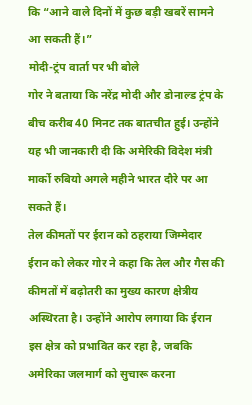कि “आने वाले दिनों में कुछ बड़ी खबरें सामने आ सकती हैं।”
मोदी-ट्रंप वार्ता पर भी बोले
गोर ने बताया कि नरेंद्र मोदी और डोनाल्ड ट्रंप के बीच करीब 40 मिनट तक बातचीत हुई। उन्होंने यह भी जानकारी दी कि अमेरिकी विदेश मंत्री मार्को रुबियो अगले महीने भारत दौरे पर आ सकते हैं।
तेल कीमतों पर ईरान को ठहराया जिम्मेदार
ईरान को लेकर गोर ने कहा कि तेल और गैस की कीमतों में बढ़ोतरी का मुख्य कारण क्षेत्रीय अस्थिरता है। उन्होंने आरोप लगाया कि ईरान इस क्षेत्र को प्रभावित कर रहा है, जबकि अमेरिका जलमार्ग को सुचारू करना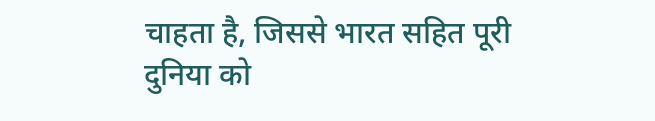चाहता है, जिससे भारत सहित पूरी दुनिया को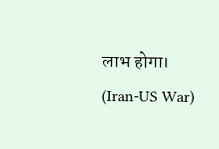लाभ होगा। (Iran-US War)